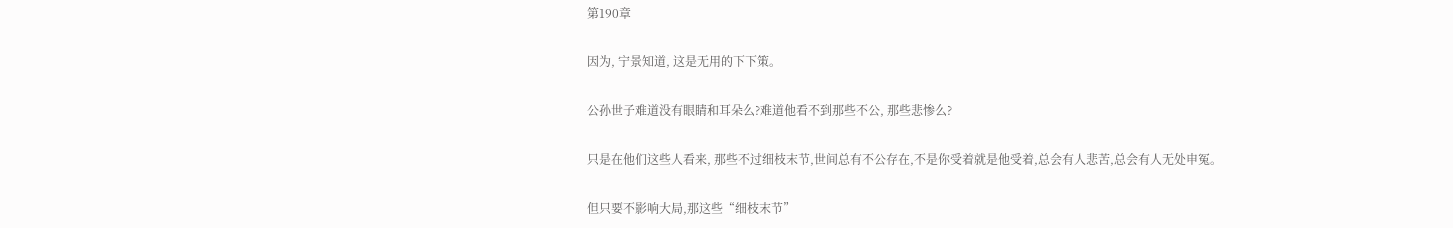第190章

因为, 宁景知道, 这是无用的下下策。

公孙世子难道没有眼睛和耳朵么?难道他看不到那些不公, 那些悲惨么?

只是在他们这些人看来, 那些不过细枝末节,世间总有不公存在,不是你受着就是他受着,总会有人悲苦,总会有人无处申冤。

但只要不影响大局,那这些“细枝末节”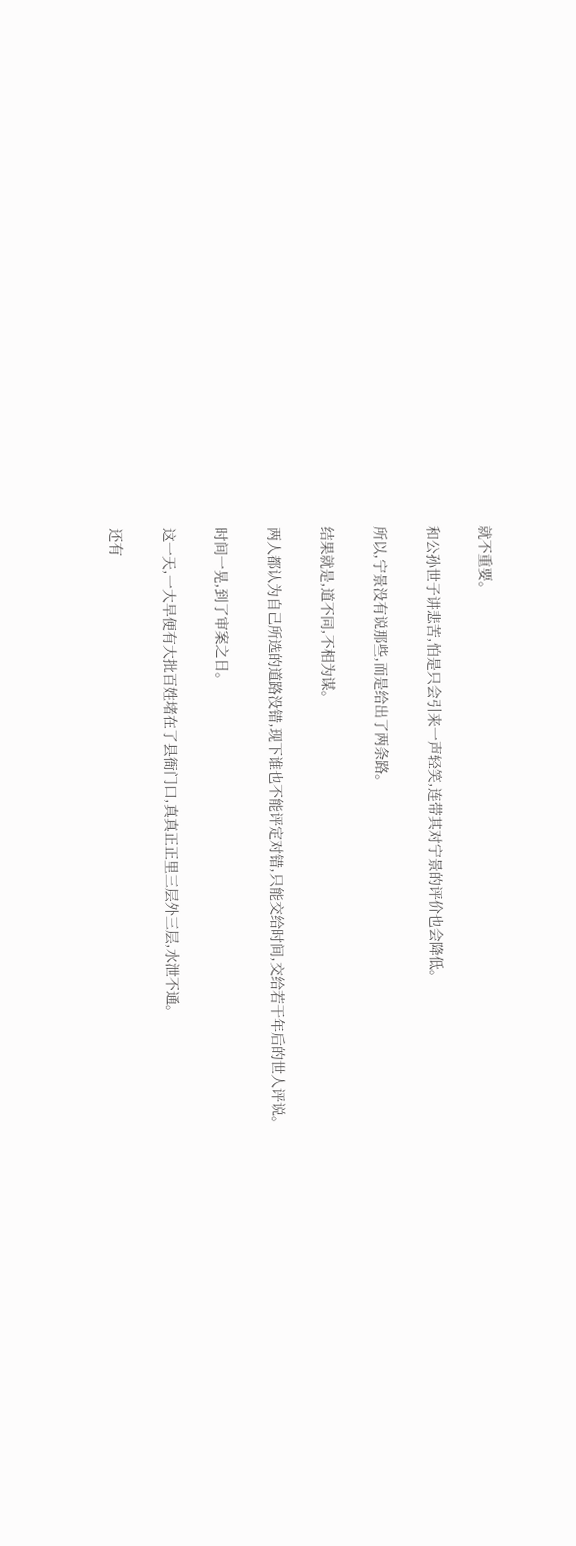就不重要。

和公孙世子讲悲苦,怕是只会引来一声轻笑,连带其对宁景的评价也会降低。

所以,宁景没有说那些,而是给出了两条路。

结果就是,道不同,不相为谋。

两人都认为自己所选的道路没错,现下谁也不能评定对错,只能交给时间,交给若干年后的世人评说。

时间一晃,到了审案之日。

这一天,一大早便有大批百姓堵在了县衙门口,真真正正里三层外三层,水泄不通。

还有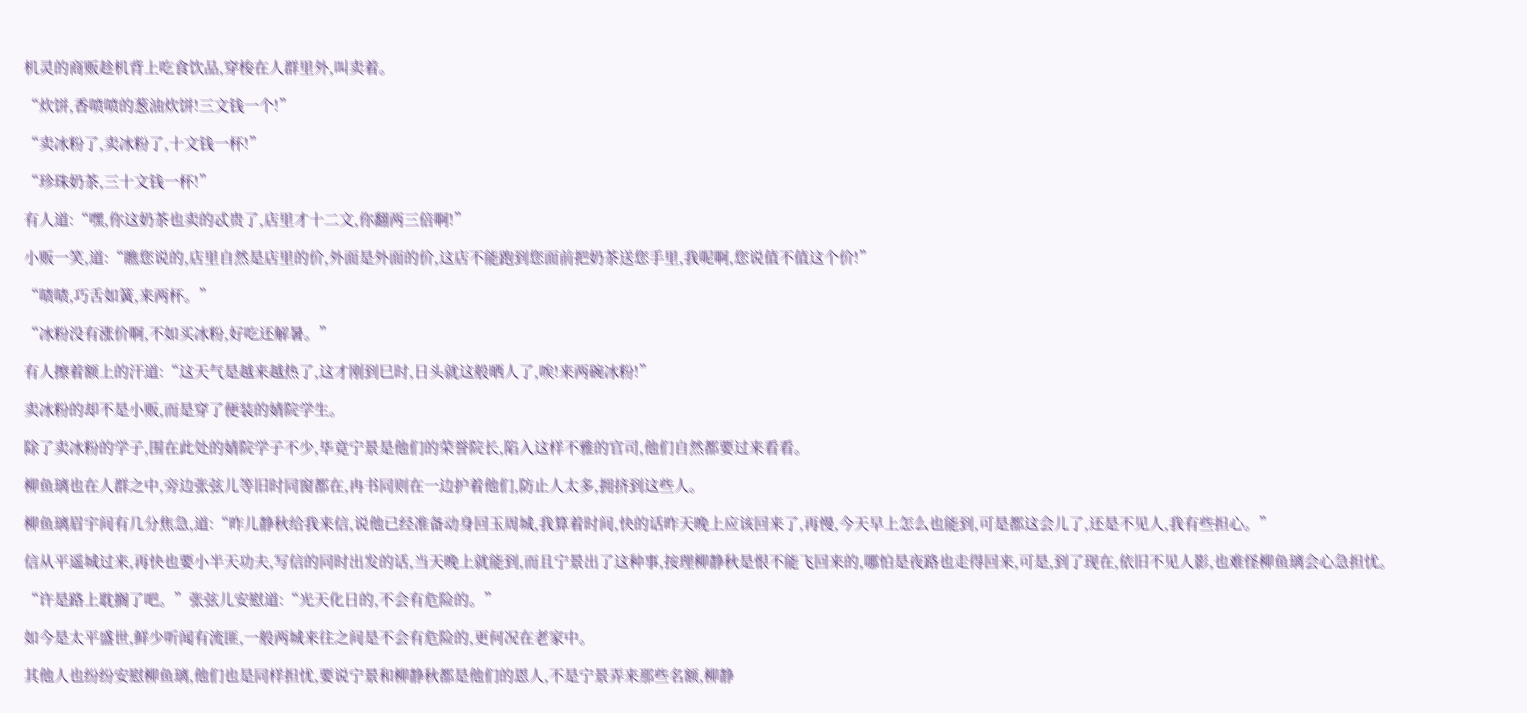机灵的商贩趁机背上吃食饮品,穿梭在人群里外,叫卖着。

“炊饼,香喷喷的葱油炊饼!三文钱一个!”

“卖冰粉了,卖冰粉了,十文钱一杯!”

“珍珠奶茶,三十文钱一杯!”

有人道:“嘿,你这奶茶也卖的忒贵了,店里才十二文,你翻两三倍啊!”

小贩一笑,道:“瞧您说的,店里自然是店里的价,外面是外面的价,这店不能跑到您面前把奶茶送您手里,我呢啊,您说值不值这个价!”

“啧啧,巧舌如簧,来两杯。”

“冰粉没有涨价啊,不如买冰粉,好吃还解暑。”

有人擦着额上的汗道:“这天气是越来越热了,这才刚到巳时,日头就这般晒人了,唉!来两碗冰粉!”

卖冰粉的却不是小贩,而是穿了便装的婧院学生。

除了卖冰粉的学子,围在此处的婧院学子不少,毕竟宁景是他们的荣誉院长,陷入这样不雅的官司,他们自然都要过来看看。

柳鱼璃也在人群之中,旁边张弦儿等旧时同窗都在,冉书同则在一边护着他们,防止人太多,拥挤到这些人。

柳鱼璃眉宇间有几分焦急,道:“昨儿静秋给我来信,说他已经准备动身回玉周城,我算着时间,快的话昨天晚上应该回来了,再慢,今天早上怎么也能到,可是都这会儿了,还是不见人,我有些担心。”

信从平遥城过来,再快也要小半天功夫,写信的同时出发的话,当天晚上就能到,而且宁景出了这种事,按理柳静秋是恨不能飞回来的,哪怕是夜路也走得回来,可是,到了现在,依旧不见人影,也难怪柳鱼璃会心急担忧。

“许是路上耽搁了吧。”张弦儿安慰道:“光天化日的,不会有危险的。”

如今是太平盛世,鲜少听闻有流匪,一般两城来往之间是不会有危险的,更何况在老家中。

其他人也纷纷安慰柳鱼璃,他们也是同样担忧,要说宁景和柳静秋都是他们的恩人,不是宁景弄来那些名额,柳静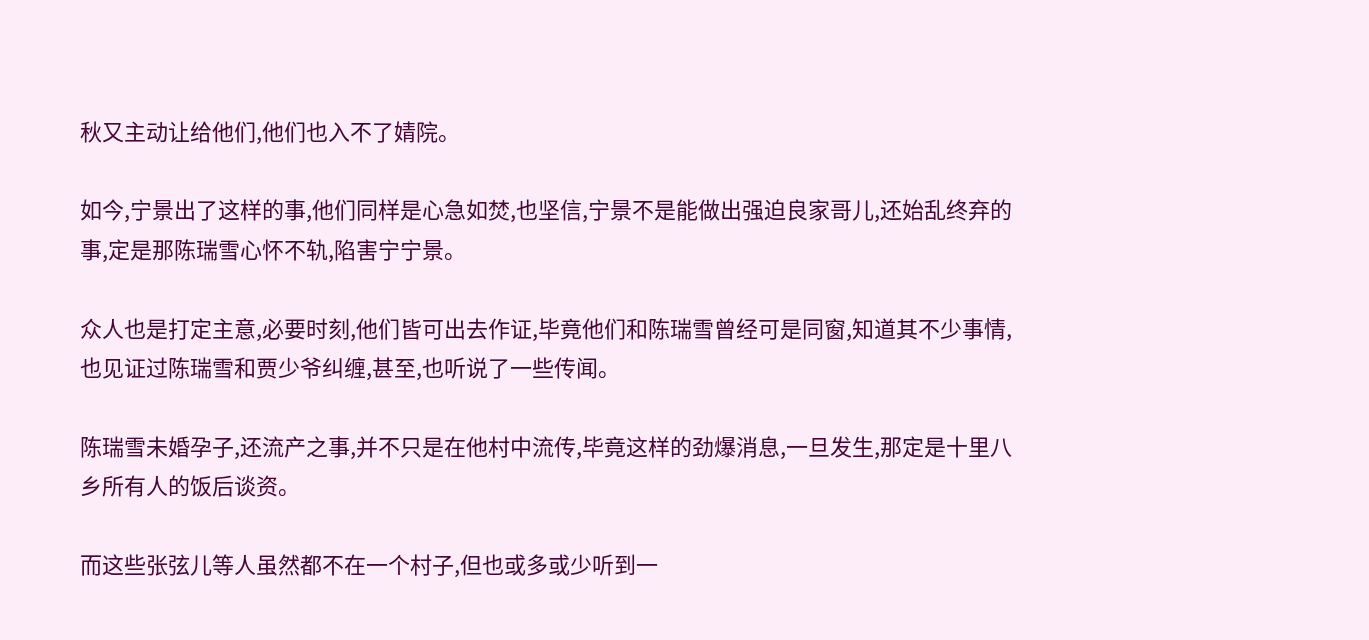秋又主动让给他们,他们也入不了婧院。

如今,宁景出了这样的事,他们同样是心急如焚,也坚信,宁景不是能做出强迫良家哥儿,还始乱终弃的事,定是那陈瑞雪心怀不轨,陷害宁宁景。

众人也是打定主意,必要时刻,他们皆可出去作证,毕竟他们和陈瑞雪曾经可是同窗,知道其不少事情,也见证过陈瑞雪和贾少爷纠缠,甚至,也听说了一些传闻。

陈瑞雪未婚孕子,还流产之事,并不只是在他村中流传,毕竟这样的劲爆消息,一旦发生,那定是十里八乡所有人的饭后谈资。

而这些张弦儿等人虽然都不在一个村子,但也或多或少听到一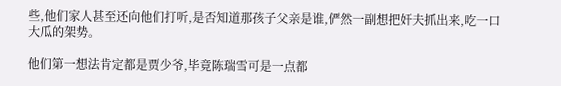些,他们家人甚至还向他们打听,是否知道那孩子父亲是谁,俨然一副想把奸夫抓出来,吃一口大瓜的架势。

他们第一想法肯定都是贾少爷,毕竟陈瑞雪可是一点都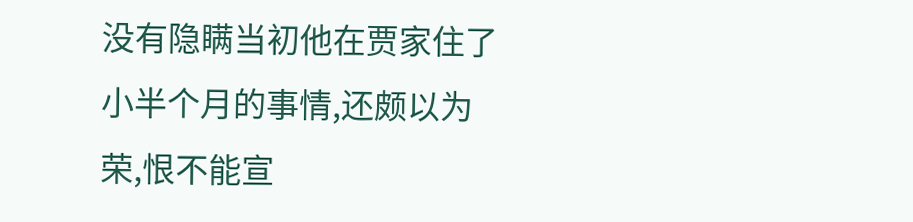没有隐瞒当初他在贾家住了小半个月的事情,还颇以为荣,恨不能宣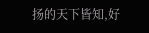扬的天下皆知,好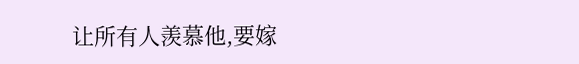让所有人羡慕他,要嫁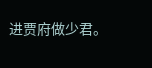进贾府做少君。